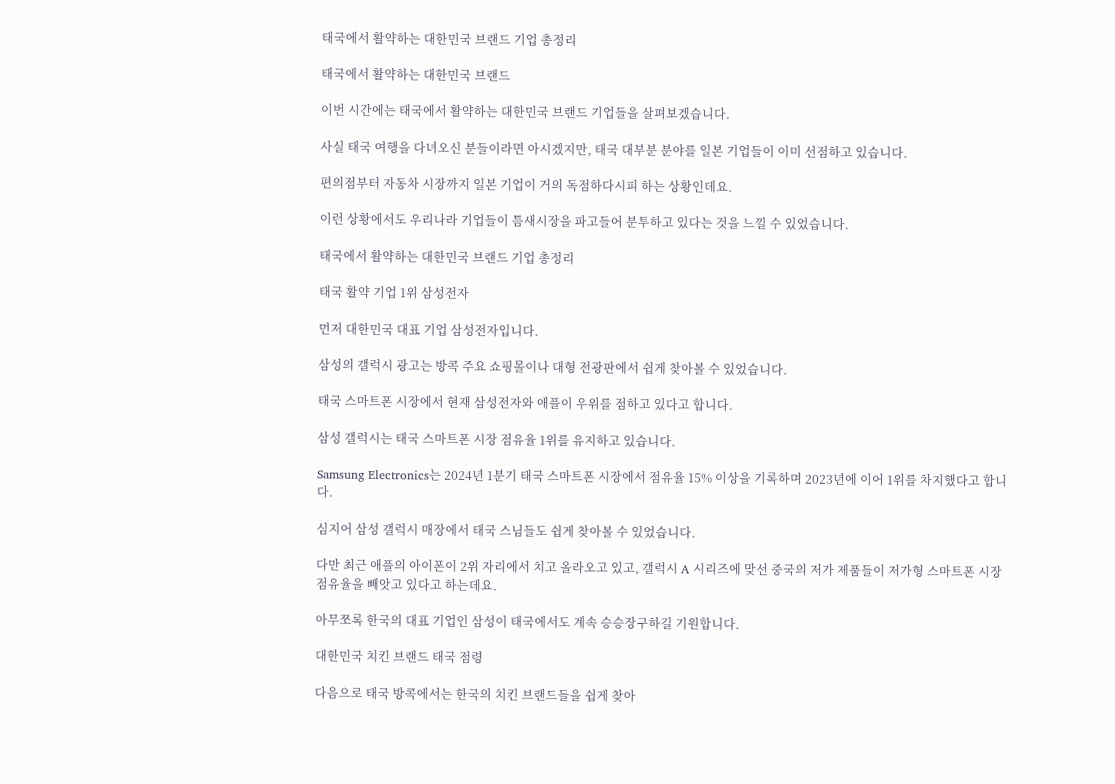태국에서 활약하는 대한민국 브랜드 기업 총정리

태국에서 활약하는 대한민국 브랜드

이번 시간에는 태국에서 활약하는 대한민국 브랜드 기업들을 살펴보겠습니다.

사실 태국 여행을 다녀오신 분들이라면 아시겠지만, 태국 대부분 분야를 일본 기업들이 이미 선점하고 있습니다.

편의점부터 자동차 시장까지 일본 기업이 거의 독점하다시피 하는 상황인데요.

이런 상황에서도 우리나라 기업들이 틈새시장을 파고들어 분투하고 있다는 것을 느낄 수 있었습니다.

태국에서 활약하는 대한민국 브랜드 기업 총정리

태국 활약 기업 1위 삼성전자

먼저 대한민국 대표 기업 삼성전자입니다.

삼성의 갤럭시 광고는 방콕 주요 쇼핑몰이나 대형 전광판에서 쉽게 찾아볼 수 있었습니다.

태국 스마트폰 시장에서 현재 삼성전자와 애플이 우위를 점하고 있다고 합니다.

삼성 갤럭시는 태국 스마트폰 시장 점유율 1위를 유지하고 있습니다.

Samsung Electronics는 2024년 1분기 태국 스마트폰 시장에서 점유율 15% 이상을 기록하며 2023년에 이어 1위를 차지했다고 합니다.

심지어 삼성 갤럭시 매장에서 태국 스님들도 쉽게 찾아볼 수 있었습니다.

다만 최근 애플의 아이폰이 2위 자리에서 치고 올라오고 있고, 갤럭시 A 시리즈에 맞선 중국의 저가 제품들이 저가형 스마트폰 시장 점유율을 빼앗고 있다고 하는데요.

아무쪼록 한국의 대표 기업인 삼성이 태국에서도 계속 승승장구하길 기원합니다.

대한민국 치킨 브랜드 태국 점령

다음으로 태국 방콕에서는 한국의 치킨 브랜드들을 쉽게 찾아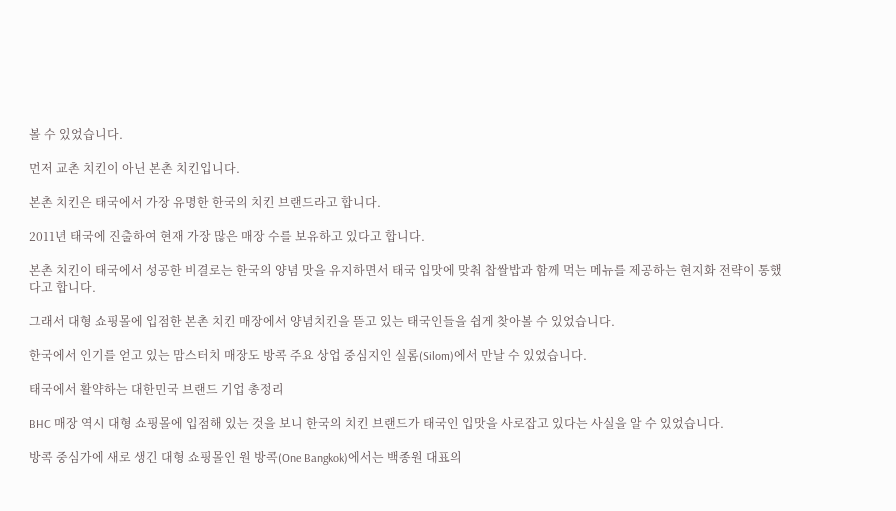볼 수 있었습니다.

먼저 교촌 치킨이 아닌 본촌 치킨입니다.

본촌 치킨은 태국에서 가장 유명한 한국의 치킨 브랜드라고 합니다.

2011년 태국에 진출하여 현재 가장 많은 매장 수를 보유하고 있다고 합니다.

본촌 치킨이 태국에서 성공한 비결로는 한국의 양념 맛을 유지하면서 태국 입맛에 맞춰 찹쌀밥과 함께 먹는 메뉴를 제공하는 현지화 전략이 통했다고 합니다.

그래서 대형 쇼핑몰에 입점한 본촌 치킨 매장에서 양념치킨을 뜯고 있는 태국인들을 쉽게 찾아볼 수 있었습니다.

한국에서 인기를 얻고 있는 맘스터치 매장도 방콕 주요 상업 중심지인 실롬(Silom)에서 만날 수 있었습니다.

태국에서 활약하는 대한민국 브랜드 기업 총정리

BHC 매장 역시 대형 쇼핑몰에 입점해 있는 것을 보니 한국의 치킨 브랜드가 태국인 입맛을 사로잡고 있다는 사실을 알 수 있었습니다.

방콕 중심가에 새로 생긴 대형 쇼핑몰인 원 방콕(One Bangkok)에서는 백종원 대표의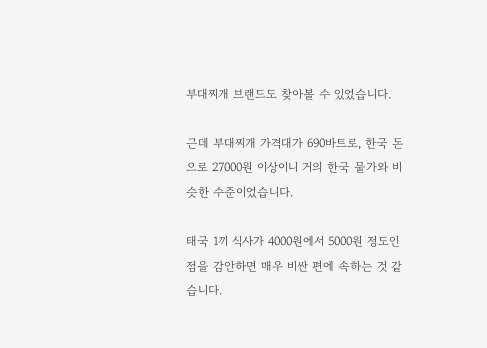부대찌개 브랜드도 찾아볼 수 있었습니다.

근데 부대찌개 가격대가 690바트로, 한국 돈으로 27000원 이상이니 거의 한국 물가와 비슷한 수준이었습니다.

태국 1끼 식사가 4000원에서 5000원 정도인 점을 감안하면 매우 비싼 편에 속하는 것 같습니다.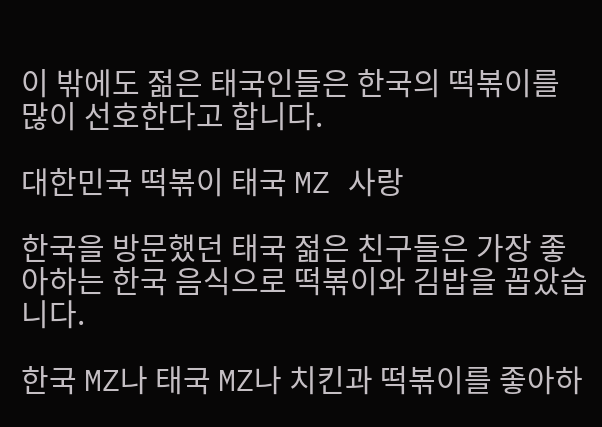이 밖에도 젊은 태국인들은 한국의 떡볶이를 많이 선호한다고 합니다.

대한민국 떡볶이 태국 MZ 사랑

한국을 방문했던 태국 젊은 친구들은 가장 좋아하는 한국 음식으로 떡볶이와 김밥을 꼽았습니다.

한국 MZ나 태국 MZ나 치킨과 떡볶이를 좋아하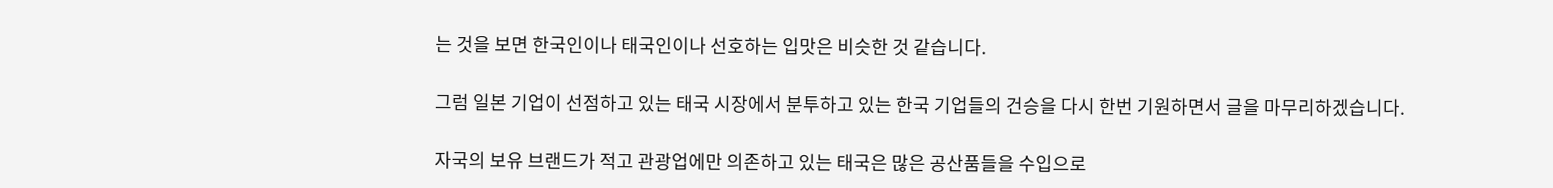는 것을 보면 한국인이나 태국인이나 선호하는 입맛은 비슷한 것 같습니다.

그럼 일본 기업이 선점하고 있는 태국 시장에서 분투하고 있는 한국 기업들의 건승을 다시 한번 기원하면서 글을 마무리하겠습니다.

자국의 보유 브랜드가 적고 관광업에만 의존하고 있는 태국은 많은 공산품들을 수입으로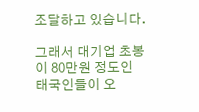조달하고 있습니다.

그래서 대기업 초봉이 80만원 정도인 태국인들이 오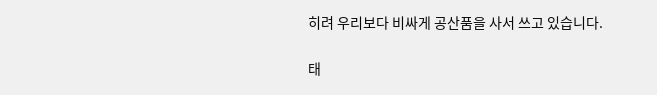히려 우리보다 비싸게 공산품을 사서 쓰고 있습니다.

태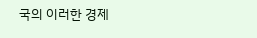국의 이러한 경제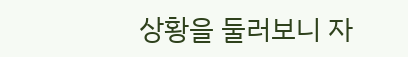상황을 둘러보니 자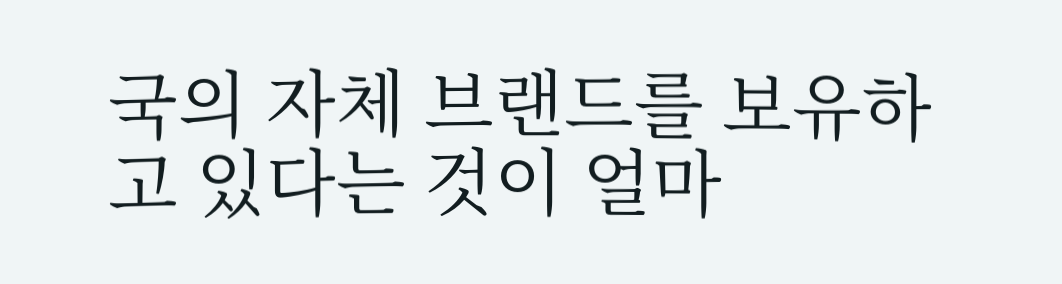국의 자체 브랜드를 보유하고 있다는 것이 얼마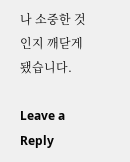나 소중한 것인지 깨닫게 됐습니다.

Leave a Reply